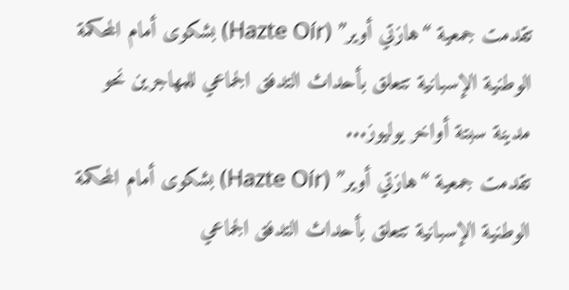تقدمت جمعية “هازتي أوير” (Hazte Oír) بشكوى أمام المحكمة الوطنية الإسبانية تتعلق بأحداث التدفق الجماعي للمهاجرين نحو مدينة سبتة أواخر يوليوز...
تقدمت جمعية “هازتي أوير” (Hazte Oír) بشكوى أمام المحكمة الوطنية الإسبانية تتعلق بأحداث التدفق الجماعي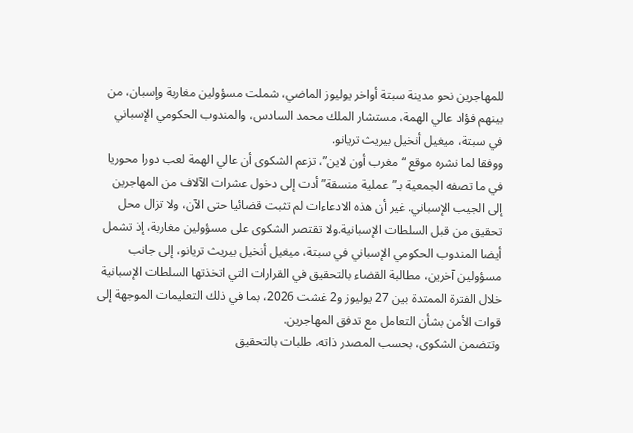للمهاجرين نحو مدينة سبتة أواخر يوليوز الماضي، شملت مسؤولين مغاربة وإسبان، من بينهم فؤاد عالي الهمة، مستشار الملك محمد السادس، والمندوب الحكومي الإسباني في سبتة، ميغيل أنخيل بيريث تريانو.
ووفقا لما نشره موقع “مغرب أون لاين”، تزعم الشكوى أن عالي الهمة لعب دورا محوريا في ما تصفه الجمعية بـ”عملية منسقة” أدت إلى دخول عشرات الآلاف من المهاجرين إلى الجيب الإسباني. غير أن هذه الادعاءات لم تثبت قضائيا حتى الآن، ولا تزال محل تحقيق من قبل السلطات الإسبانية.ولا تقتصر الشكوى على مسؤولين مغاربة، إذ تشمل أيضا المندوب الحكومي الإسباني في سبتة، ميغيل أنخيل بيريث تريانو، إلى جانب مسؤولين آخرين، مطالبة القضاء بالتحقيق في القرارات التي اتخذتها السلطات الإسبانية خلال الفترة الممتدة بين 27 يوليوز و2 غشت 2026، بما في ذلك التعليمات الموجهة إلى قوات الأمن بشأن التعامل مع تدفق المهاجرين.
وتتضمن الشكوى، بحسب المصدر ذاته، طلبات بالتحقيق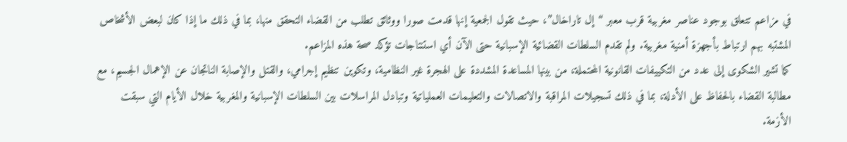في مزاعم تتعلق بوجود عناصر مغربية قرب معبر “إل تاراخال”، حيث تقول الجمعية إنها قدمت صورا ووثائق تطلب من القضاء التحقق منها، بما في ذلك ما إذا كان لبعض الأشخاص المشتبه بهم ارتباط بأجهزة أمنية مغربية. ولم تقدم السلطات القضائية الإسبانية حتى الآن أي استنتاجات تؤكد صحة هذه المزاعم.
كما تشير الشكوى إلى عدد من التكييفات القانونية المحتملة، من بينها المساعدة المشددة على الهجرة غير النظامية، وتكوين تنظيم إجرامي، والقتل والإصابة الناتجان عن الإهمال الجسيم، مع مطالبة القضاء بالحفاظ على الأدلة، بما في ذلك تسجيلات المراقبة والاتصالات والتعليمات العملياتية وتبادل المراسلات بين السلطات الإسبانية والمغربية خلال الأيام التي سبقت الأزمة.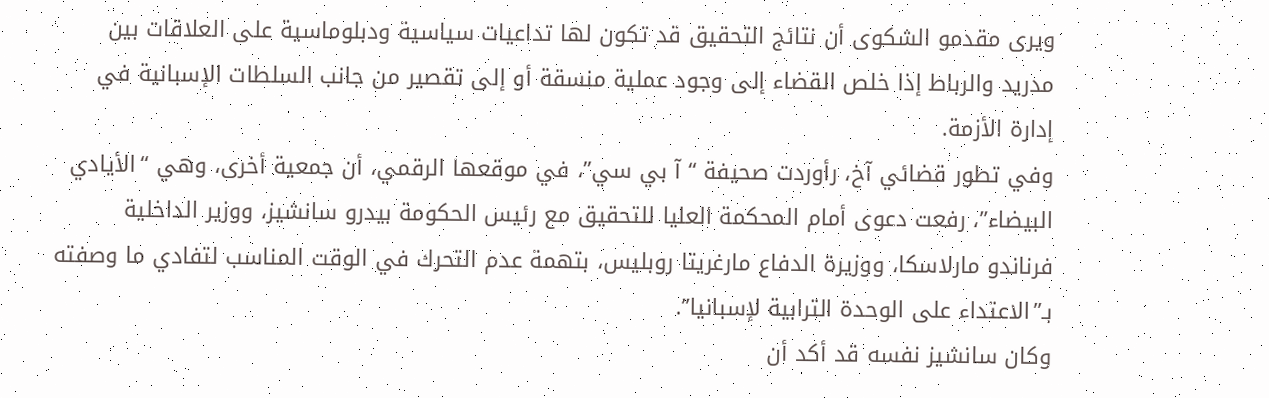ويرى مقدمو الشكوى أن نتائج التحقيق قد تكون لها تداعيات سياسية ودبلوماسية على العلاقات بين مدريد والرباط إذا خلص القضاء إلى وجود عملية منسقة أو إلى تقصير من جانب السلطات الإسبانية في إدارة الأزمة.
وفي تطور قضائي آخ، رأوردت صحيفة “آ بي سي”، في موقعها الرقمي، أن جمعية أخرى، وهي “الأيادي البيضاء”، رفعت دعوى أمام المحكمة العليا للتحقيق مع رئيس الحكومة بيدرو سانشيز، ووزير الداخلية فرناندو مارلاسكا، ووزيرة الدفاع مارغريتا روبليس، بتهمة عدم التحرك في الوقت المناسب لتفادي ما وصفته بـ”الاعتداء على الوحدة الترابية لإسبانيا”.
وكان سانشيز نفسه قد أكد أن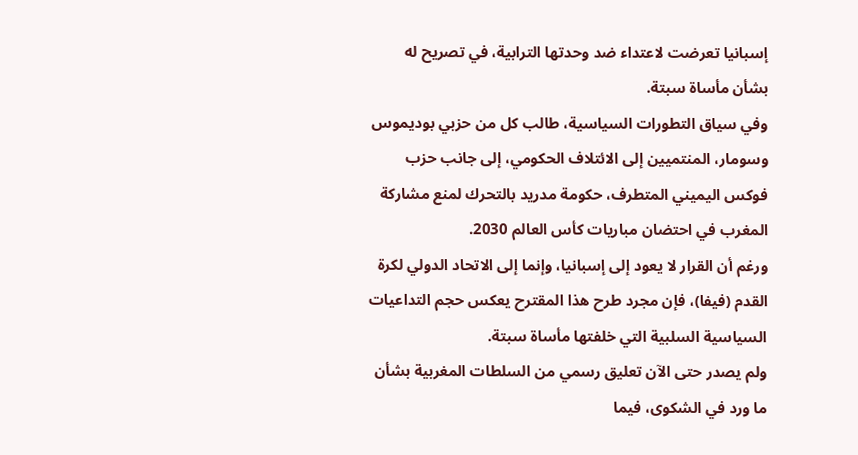إسبانيا تعرضت لاعتداء ضد وحدتها الترابية، في تصريح له بشأن مأساة سبتة.
وفي سياق التطورات السياسية، طالب كل من حزبي بوديموس وسومار، المنتميين إلى الائتلاف الحكومي، إلى جانب حزب فوكس اليميني المتطرف، حكومة مدريد بالتحرك لمنع مشاركة المغرب في احتضان مباريات كأس العالم 2030.
ورغم أن القرار لا يعود إلى إسبانيا، وإنما إلى الاتحاد الدولي لكرة القدم (فيفا)، فإن مجرد طرح هذا المقترح يعكس حجم التداعيات السياسية السلبية التي خلفتها مأساة سبتة.
ولم يصدر حتى الآن تعليق رسمي من السلطات المغربية بشأن ما ورد في الشكوى، فيما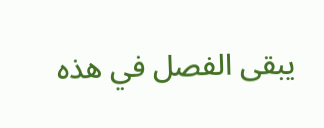يبقى الفصل في هذه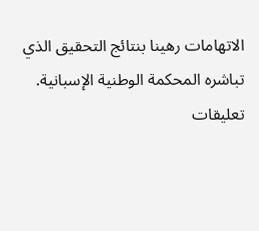الاتهامات رهينا بنتائج التحقيق الذي تباشره المحكمة الوطنية الإسبانية.
تعليقات